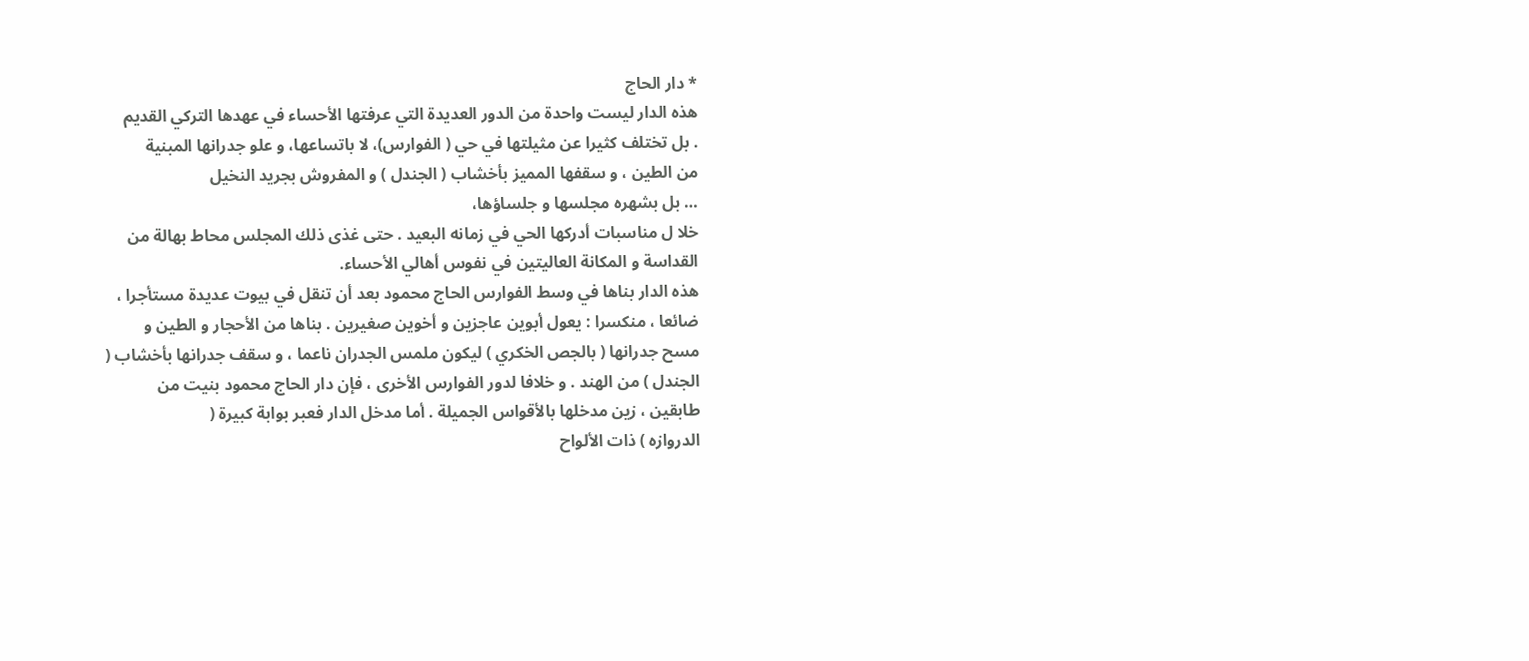* دار الحاج
هذه الدار ليست واحدة من الدور العديدة التي عرفتها الأحساء في عهدها التركي القديم
. بل تختلف كثيرا عن مثيلتها في حي ( الفوارس)، لا باتساعها، و علو جدرانها المبنية
من الطين ، و سقفها المميز بأخشاب ( الجندل ) و المفروش بجريد النخيل
… بل بشهره مجلسها و جلساؤها،
خلا ل مناسبات أدركها الحي في زمانه البعيد . حتى غذى ذلك المجلس محاط بهالة من
القداسة و المكانة العاليتين في نفوس أهالي الأحساء.
هذه الدار بناها في وسط الفوارس الحاج محمود بعد أن تنقل في بيوت عديدة مستأجرا ،
ضائعا ، منكسرا : يعول أبوين عاجزين و أخوين صغيرين . بناها من الأحجار و الطين و
مسح جدرانها ( بالجص الخكري ) ليكون ملمس الجدران ناعما ، و سقف جدرانها بأخشاب (
الجندل ) من الهند . و خلافا لدور الفوارس الأخرى ، فإن دار الحاج محمود بنيت من
طابقين ، زين مدخلها بالأقواس الجميلة . أما مدخل الدار فعبر بوابة كبيرة (
الدروازه ) ذات الألواح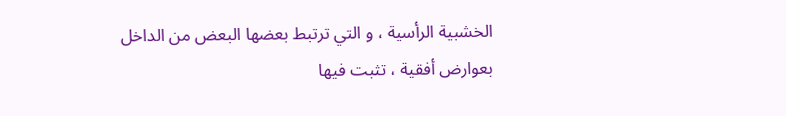الخشبية الرأسية ، و التي ترتبط بعضها البعض من الداخل
بعوارض أفقية ، تثبت فيها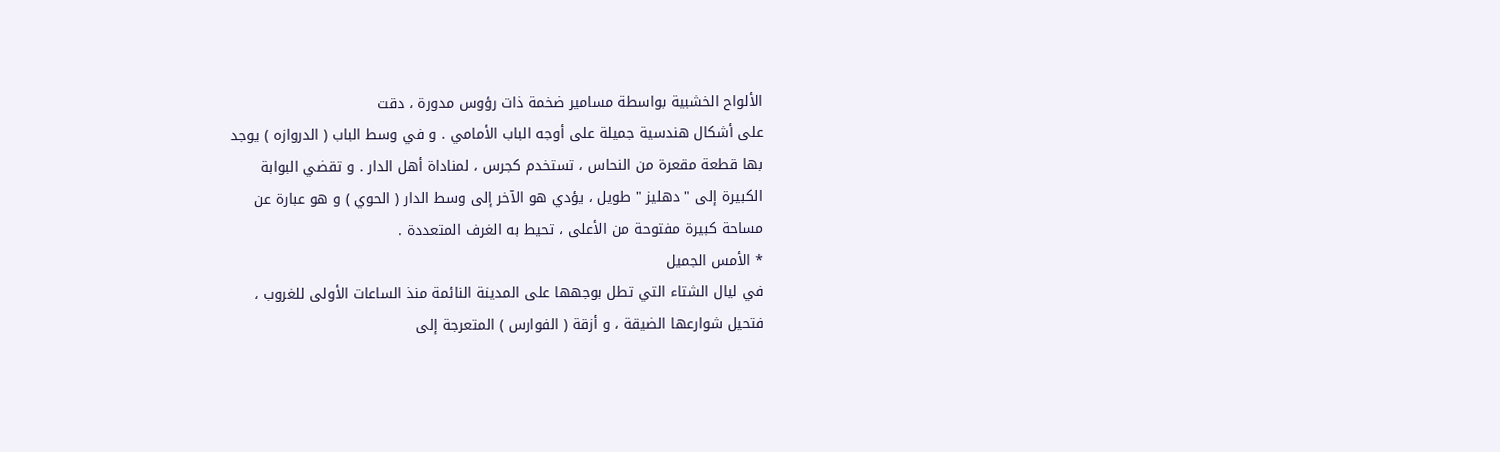الألواح الخشبية بواسطة مسامير ضخمة ذات رؤوس مدورة ، دقت
على أشكال هندسية جميلة على أوجه الباب الأمامي . و في وسط الباب ( الدروازه ) يوجد
بها قطعة مقعرة من النحاس ، تستخدم كجرس ، لمناداة أهل الدار . و تقضي البوابة
الكبيرة إلى " دهليز " طويل ، يؤدي هو الآخر إلى وسط الدار ( الحوي ) و هو عبارة عن
مساحة كبيرة مفتوحة من الأعلى ، تحيط به الغرف المتعددة .
* الأمس الجميل
في ليال الشتاء التي تطل بوجهها على المدينة النائمة منذ الساعات الأولى للغروب ،
فتحيل شوارعها الضيقة ، و أزقة ( الفوارس ) المتعرجة إلى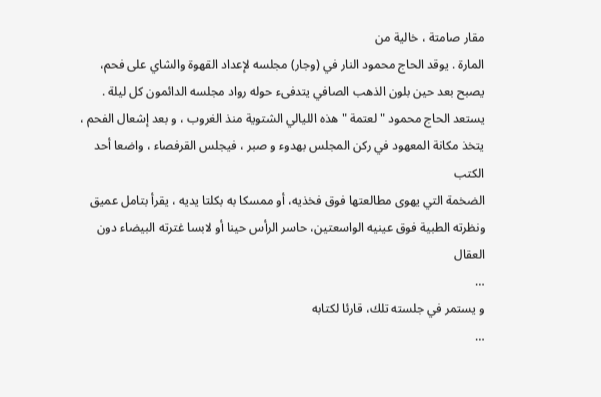مقار صامتة ، خالية من
المارة . يوقد الحاج محمود النار في (وجار) مجلسه لإعداد القهوة والشاي على فحم،
يصبح بعد حين بلون الذهب الصافي يتدفىء حوله رواد مجلسه الدائمون كل ليلة .
يستعد الحاج محمود " لعتمة " هذه الليالي الشتوية منذ الغروب ، و بعد إشعال الفحم ،
يتخذ مكانة المعهود في ركن المجلس بهدوء و صبر ، فيجلس القرفصاء ، واضعا أحد الكتب
الضخمة التي يهوى مطالعتها فوق فخذيه، أو ممسكا به بكلتا يديه ، يقرأ بتامل عميق
ونظرته الطبية فوق عينيه الواسعتين، حاسر الرأس حينا أو لابسا غترته البيضاء دون
العقال
…
و يستمر في جلسته تلك، قارئا لكتابه
…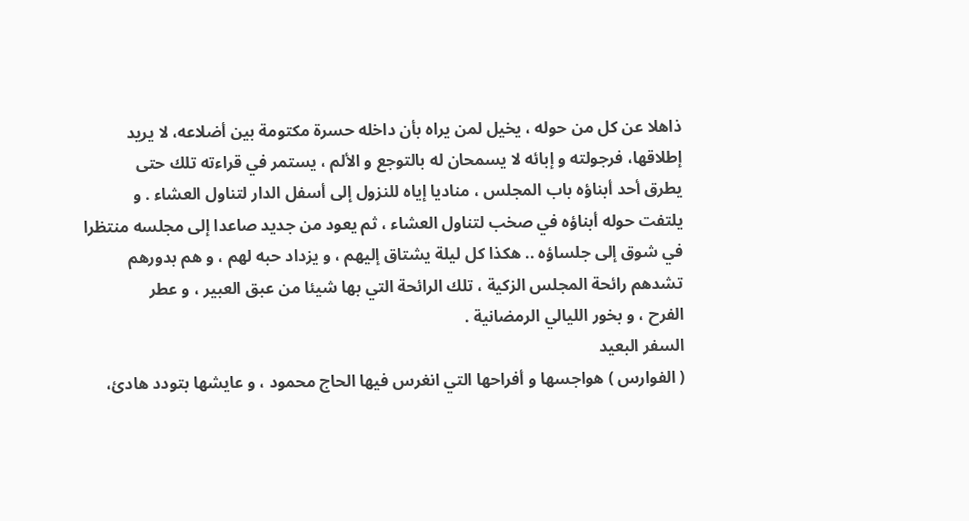ذاهلا عن كل من حوله ، يخيل لمن يراه بأن داخله حسرة مكتومة بين أضلاعه، لا يريد
إطلاقها، فرجولته و إبائه لا يسمحان له بالتوجع و الألم ، يستمر في قراءته تلك حتى
يطرق أحد أبناؤه باب المجلس ، مناديا إياه للنزول إلى أسفل الدار لتناول العشاء . و
يلتفت حوله أبناؤه في صخب لتناول العشاء ، ثم يعود من جديد صاعدا إلى مجلسه منتظرا
في شوق إلى جلساؤه .. هكذا كل ليلة يشتاق إليهم ، و يزداد حبه لهم ، و هم بدورهم
تشدهم رائحة المجلس الزكية ، تلك الرائحة التي بها شيئا من عبق العبير ، و عطر
الفرح ، و بخور الليالي الرمضانية .
السفر البعيد
( الفوارس ) هواجسها و أفراحها التي انغرس فيها الحاج محمود ، و عايشها بتودد هادئ،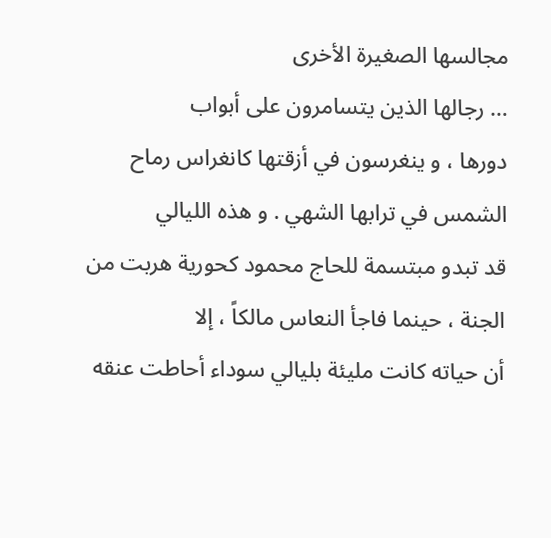مجالسها الصغيرة الأخرى
… رجالها الذين يتسامرون على أبواب
دورها ، و ينغرسون في أزقتها كانغراس رماح الشمس في ترابها الشهي . و هذه الليالي
قد تبدو مبتسمة للحاج محمود كحورية هربت من الجنة ، حينما فاجأ النعاس مالكاً ، إلا
أن حياته كانت مليئة بليالي سوداء أحاطت عنقه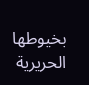بخيوطها الحريرية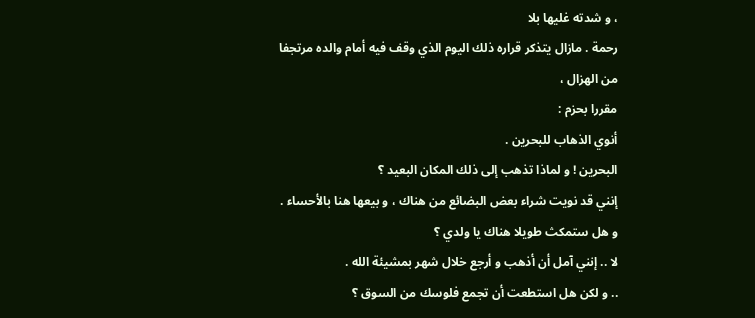، و شدته غليها بلا
رحمة . مازال يتذكر قراره ذلك اليوم الذي وقف فيه أمام والده مرتجفا من الهزال ،
مقررا بحزم :
أنوي الذهاب للبحرين .
البحرين ! و لماذا تذهب إلى ذلك المكان البعيد ؟
إنني قد نويت شراء بعض البضائع من هناك ، و بيعها هنا بالأحساء .
و هل ستمكث طويلا هناك يا ولدي ؟
لا .. إنني آمل أن أذهب و أرجع خلال شهر بمشيئة الله .
.. و لكن هل استطعت أن تجمع فلوسك من السوق ؟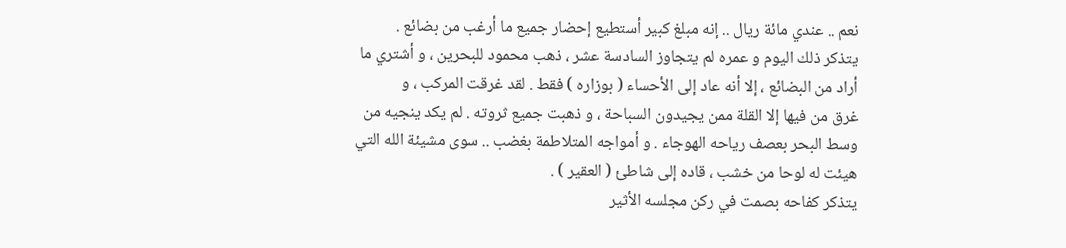نعم .. عندي مائة ريال .. إنه مبلغ كبير أستطيع إحضار جميع ما أرغب من بضائع .
يتذكر ذلك اليوم و عمره لم يتجاوز السادسة عشر ، ذهب محمود للبحرين ، و أشتري ما
أراد من البضائع ، إلا أنه عاد إلى الأحساء ( بوزاره ) فقط . لقد غرقت المركب ، و
غرق من فيها إلا القلة ممن يجيدون السباحة ، و ذهبت جميع ثروته . لم يكد ينجيه من
وسط البحر بعصف رياحه الهوجاء . و أمواجه المتلاطمة بغضب .. سوى مشيئة الله التي
هيئت له لوحا من خشب ، قاده إلى شاطئ ( العقير ) .
يتذكر كفاحه بصمت في ركن مجلسه الأثير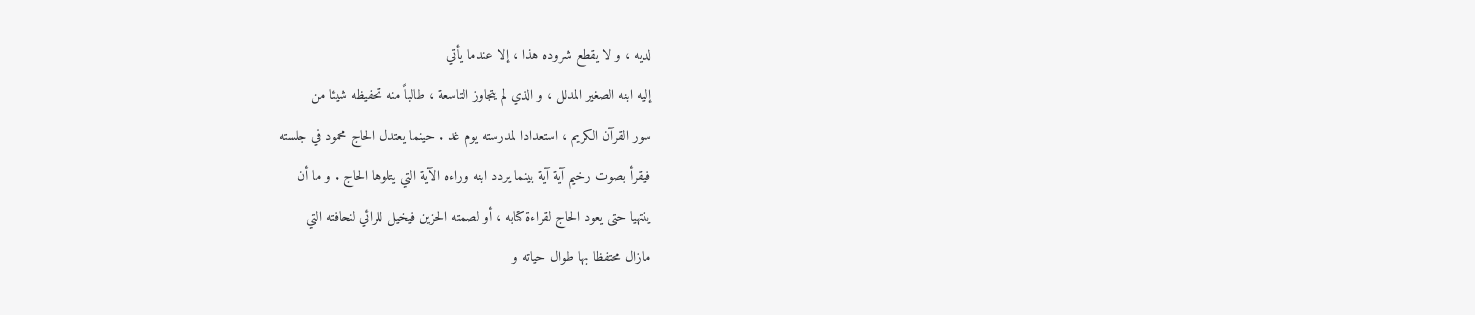لديه ، و لا يقطع شروده هذا ، إلا عندما يأتي
إليه ابنه الصغير المدلل ، و الذي لم يتجاوز التاسعة ، طالباً منه تحفيظه شيئا من
سور القرآن الكريم ، استعدادا لمدرسته يوم غد . حينما يعتدل الحاج محمود في جلسته
فيقرأ بصوت رخيم آية آية بينما يردد ابنه وراءه الآية التي يتلوها الحاج . و ما أن
ينتهيا حتى يعود الحاج لقراءة كتابه ، أو لصمته الحزين فيخيل للرائي لنحافته التي
مازال محتفظا بها طوال حياته و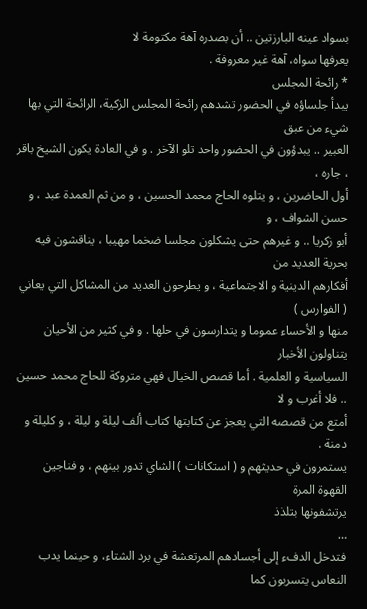بسواد عينه البارزتين .. أن بصدره آهة مكتومة لا
يعرفها سواه، آهة غير معروفة .
* رائحة المجلس
يبدأ جلساؤه في الحضور تشدهم رائحة المجلس الزكية، الرائحة التي بها شيء من عبق
العبير .. يبدؤون في الحضور واحد تلو الآخر . و في العادة يكون الشيخ باقر ، جاره ،
أول الحاضرين ، و يتلوه الحاج محمد الحسين ، و من ثم العمدة عبد ، و حسن الشواف ، و
أبو زكريا .. و غيرهم حتى يشكلون مجلسا ضخما مهيبا ، يناقشون فيه بحرية العديد من
أفكارهم الدينية و الاجتماعية ، و يطرحون العديد من المشاكل التي يعاني ( الفوارس )
منها و الأحساء عموما و يتدارسون في حلها . و في كثير من الأحيان يتناولون الأخبار
السياسية و العلمية . أما قصص الخيال فهي متروكة للحاج محمد حسين .. فلا أغرب و لا
أمتع من قصصه التي يعجز عن كتابتها كتاب ألف ليلة و ليلة ، و كليلة و دمنة .
يستمرون في حديثهم و ( استكانات ) الشاي تدور بينهم ، و فناجين القهوة المرة
يرتشفونها بتلذذ
…
فتدخل الدفء إلى أجسادهم المرتعشة في برد الشتاء، و حينما يدب النعاس يتسربون كما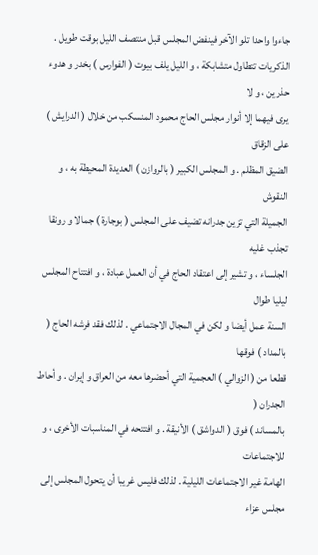جاءوا واحدا تلو الآخر فينفض المجلس قبل منتصف الليل بوقت طويل .
الذكريات تتطاول متشابكة ، و الليل يلف بيوت ( الفوارس ) بخدر و هدوء حذرين ، و لا
يرى فيهما إلا أنوار مجلس الحاج محمود المنسكب من خلال ( الدرايش ) على الزقاق
الضيق المظلم . و المجلس الكبير ( بالروازن ) العديدة المحيطة به ، و النقوش
الجميلة التي تزين جدرانه تضيف على المجلس ( بوجارة ) جمالا و رونقا تجذب غليه
الجلساء ، و تشير إلى اعتقاد الحاج في أن العمل عبادة ، و افتتاح المجلس ليليا طوال
السنة عمل أيضا و لكن في المجال الاجتماعي . لذلك فقد فرشه الحاج ( بالمداد ) فوقها
قطعا من ( الزوالي ) العجمية التي أحضرها معه من العراق و إيران . و أحاط الجدران (
بالمساند ) فوق ( الدواشق ) الأنيقة . و افتتحه في المناسبات الأخرى ، و للاجتماعات
الهامة غير الاجتماعات الليلية . لذلك فليس غريبا أن يتحول المجلس إلى مجلس عزاء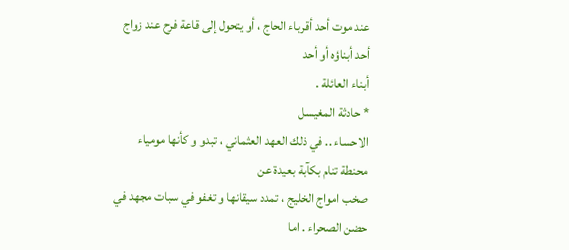عند موت أحد أقرباء الحاج ، أو يتحول إلى قاعة فرح عند زواج أحد أبناؤه أو أحد
أبناء العائلة .
* حادثة المغيسل
الاحساء .. في ذلك العهد العثماني ، تبدو و كأنها مومياء محنطة تنام بكآبة بعيدة عن
صخب امواج الخليج ، تمدد سيقانها و تغفو في سبات مجهد في حضن الصحراء . اما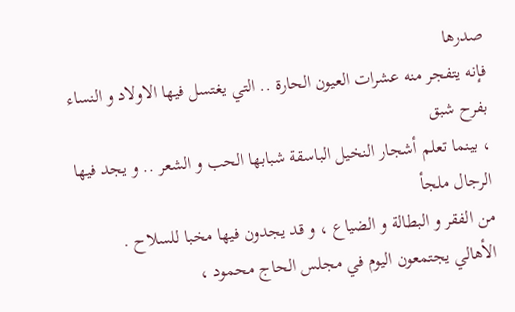صدرها
فإنه يتفجر منه عشرات العيون الحارة .. التي يغتسل فيها الاولاد و النساء بفرح شبق
، بينما تعلم أشجار النخيل الباسقة شبابها الحب و الشعر .. و يجد فيها الرجال ملجأ
من الفقر و البطالة و الضياع ، و قد يجدون فيها مخبا للسلاح .
الأهالي يجتمعون اليوم في مجلس الحاج محمود ،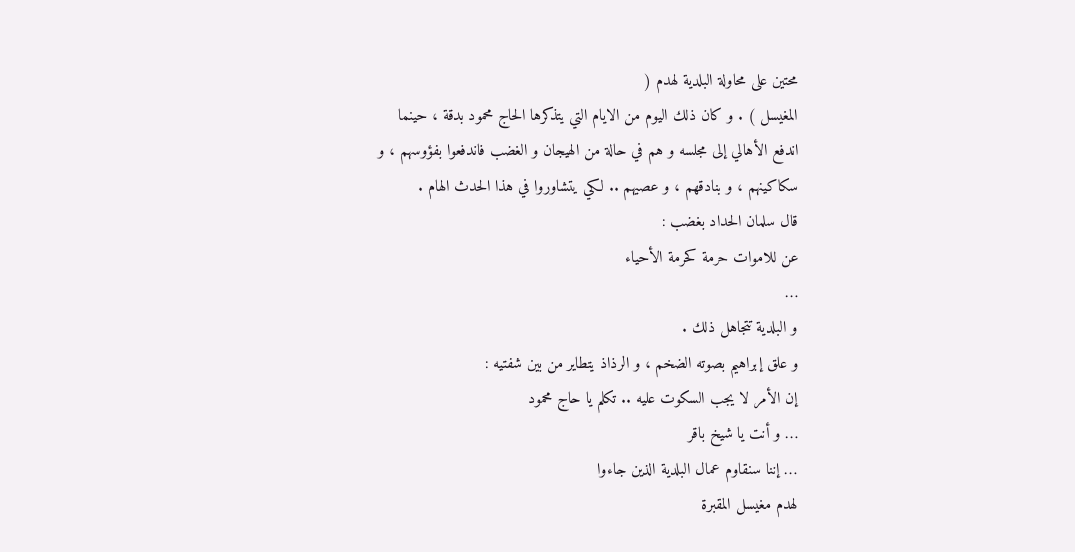محتين على محاولة البلدية لهدم (
المغيسل ) . و كان ذلك اليوم من الايام التي يتذكرها الحاج محمود بدقة ، حينما
اندفع الأهالي إلى مجلسه و هم في حالة من الهيجان و الغضب فاندفعوا بفؤوسهم ، و
سكاكينهم ، و بنادقهم ، و عصيهم .. لكي يتشاوروا في هذا الحدث الهام .
قال سلمان الحداد بغضب :
عن للاموات حرمة كحرمة الأحياء
…
و البلدية تتجاهل ذلك .
و علق إبراهيم بصوته الضخم ، و الرذاذ يتطاير من بين شفتيه :
إن الأمر لا يجب السكوت عليه .. تكلم يا حاج محمود
… و أنت يا شيخ باقر
… إننا سنقاوم عمال البلدية الذين جاءوا
لهدم مغيسل المقبرة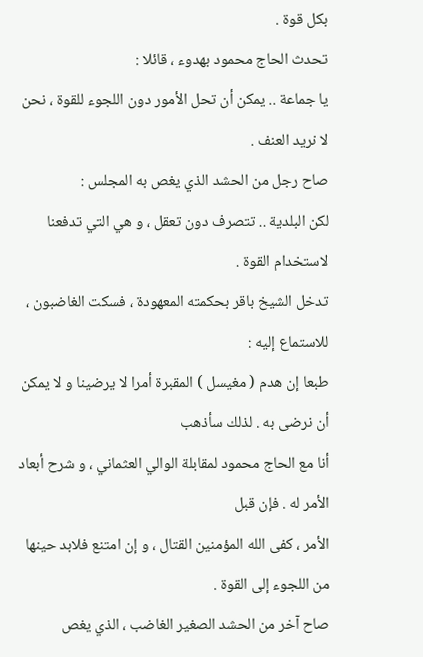بكل قوة .
تحدث الحاج محمود بهدوء ، قائلا :
يا جماعة .. يمكن أن تحل الأمور دون اللجوء للقوة ، نحن لا نريد العنف .
صاح رجل من الحشد الذي يغص به المجلس :
لكن البلدية .. تتصرف دون تعقل ، و هي التي تدفعنا لاستخدام القوة .
تدخل الشيخ باقر بحكمته المعهودة ، فسكت الغاضبون ، للاستماع إليه :
طبعا إن هدم ( مغيسل ) المقبرة أمرا لا يرضينا و لا يمكن أن نرضى به . لذلك سأذهب
أنا مع الحاج محمود لمقابلة الوالي العثماني ، و شرح أبعاد الأمر له . فإن قبل
الأمر ، كفى الله المؤمنين القتال ، و إن امتنع فلابد حينها من اللجوء إلى القوة .
صاح آخر من الحشد الصغير الغاضب ، الذي يغص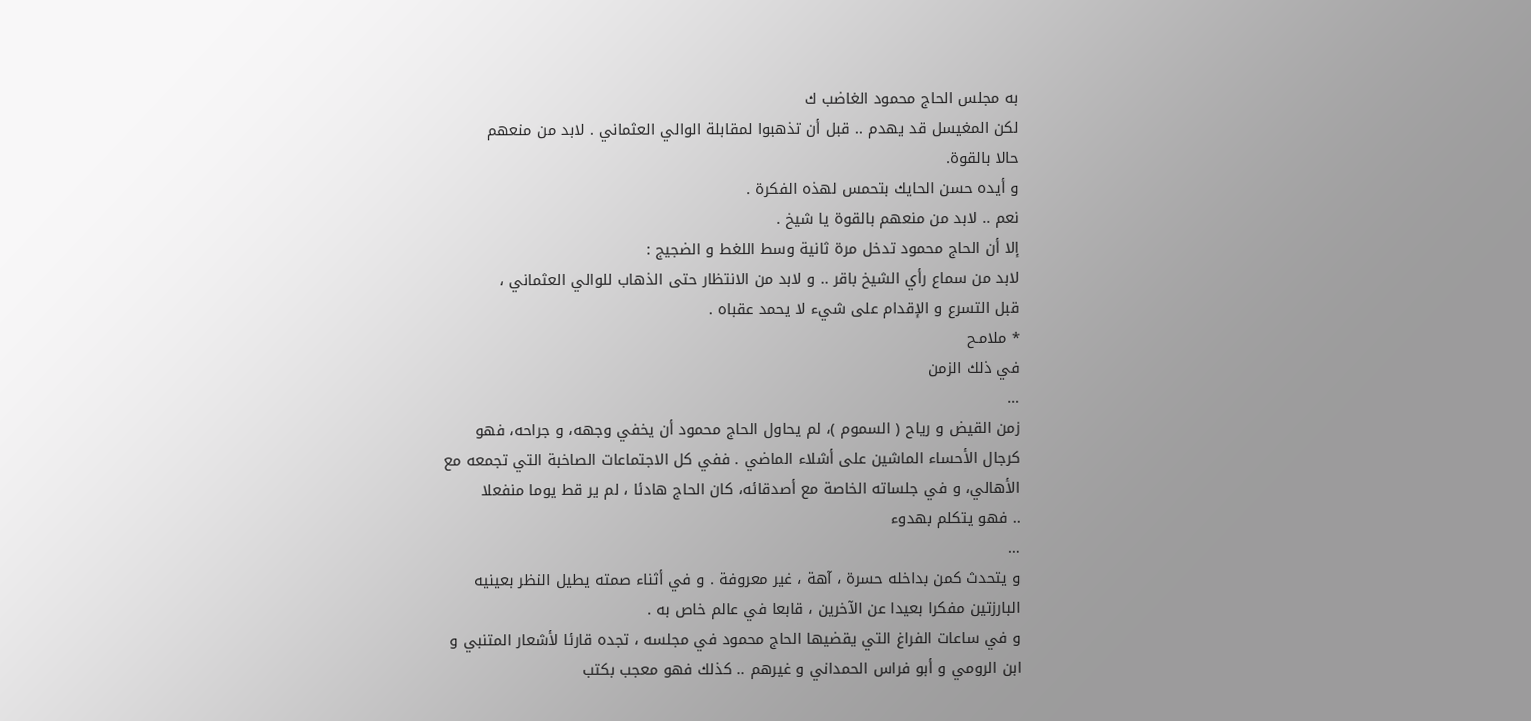به مجلس الحاج محمود الغاضب ك
لكن المغيسل قد يهدم .. قبل أن تذهبوا لمقابلة الوالي العثماني . لابد من منعهم
حالا بالقوة.
و أيده حسن الحايك بتحمس لهذه الفكرة .
نعم .. لابد من منعهم بالقوة يا شيخ .
إلا أن الحاج محمود تدخل مرة ثانية وسط اللغط و الضجيج :
لابد من سماع رأي الشيخ باقر .. و لابد من الانتظار حتى الذهاب للوالي العثماني ،
قبل التسرع و الإقدام على شيء لا يحمد عقباه .
* ملامـح
في ذلك الزمن
…
زمن القيض و رياح ( السموم )، لم يحاول الحاج محمود أن يخفي وجهه، و جراحه، فهو
كرجال الأحساء الماشين على أشلاء الماضي . ففي كل الاجتماعات الصاخبة التي تجمعه مع
الأهالي، و في جلساته الخاصة مع أصدقائه، كان الحاج هادئا ، لم ير قط يوما منفعلا
.. فهو يتكلم بهدوء
…
و يتحدث كمن بداخله حسرة ، آهة ، غير معروفة . و في أثناء صمته يطيل النظر بعينيه
البارزتين مفكرا بعيدا عن الآخرين ، قابعا في عالم خاص به .
و في ساعات الفراغ التي يقضيها الحاج محمود في مجلسه ، تجده قارئا لأشعار المتنبي و
ابن الرومي و أبو فراس الحمداني و غيرهم .. كذلك فهو معجب بكتب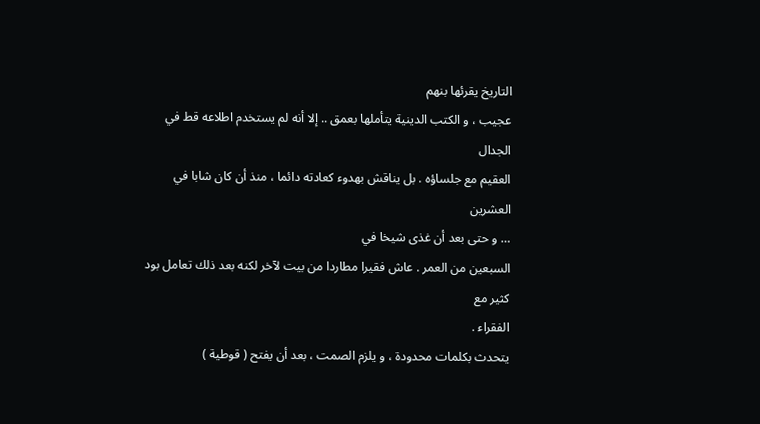التاريخ يقرئها بنهم
عجيب ، و الكتب الدينية يتأملها بعمق .. إلا أنه لم يستخدم اطلاعه قط في الجدال
العقيم مع جلساؤه . بل يناقش بهدوء كعادته دائما ، منذ أن كان شابا في العشرين
… و حتى بعد أن غذى شيخا في
السبعين من العمر . عاش فقيرا مطاردا من بيت لآخر لكنه بعد ذلك تعامل بود كثير مع
الفقراء .
يتحدث بكلمات محدودة ، و يلزم الصمت ، بعد أن يفتح ( قوطية )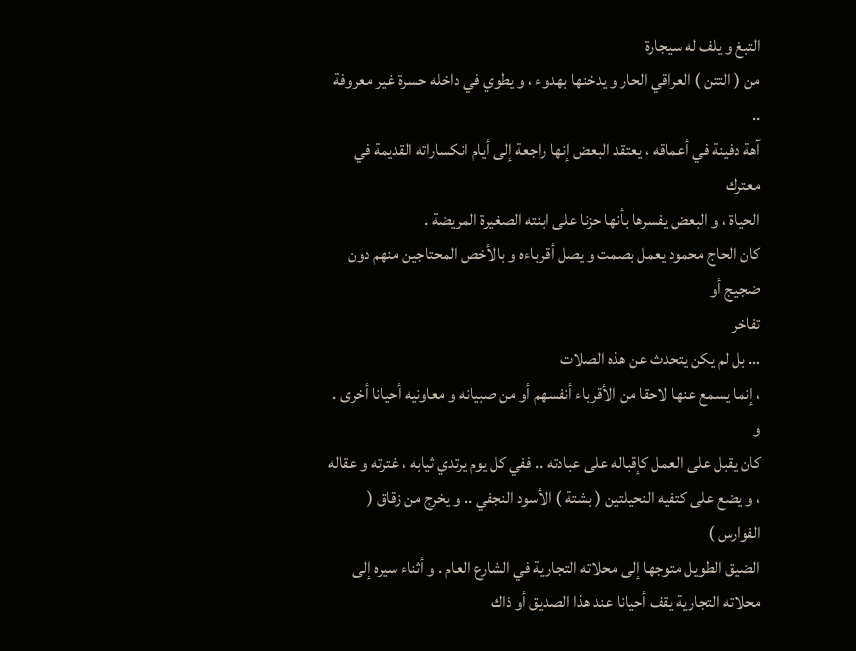التبغ و يلف له سيجارة
من ( التتن ) العراقي الحار و يدخنها بهدوء ، و يطوي في داخله حسرة غير معروفة ..
آهة دفينة في أعماقه ، يعتقد البعض إنها راجعة إلى أيام انكساراته القديمة في معترك
الحياة ، و البعض يفسرها بأنها حزنا على ابنته الصغيرة المريضة .
كان الحاج محمود يعمل بصمت و يصل أقرباءه و بالأخص المحتاجين منهم دون ضجيج أو
تفاخر
… بل لم يكن يتحدث عن هذه الصلات
، إنما يسمع عنها لاحقا من الأقرباء أنفسهم أو من صبيانه و معاونيه أحيانا أخرى . و
كان يقبل على العمل كإقباله على عبادته .. ففي كل يوم يرتدي ثيابه ، غترته و عقاله
، و يضع على كتفيه النحيلتين ( بشتة ) الأسود النجفي .. و يخرج من زقاق ( الفوارس )
الضيق الطويل متوجها إلى محلاته التجارية في الشارع العام . و أثناء سيره إلى
محلاته التجارية يقف أحيانا عند هذا الصديق أو ذاك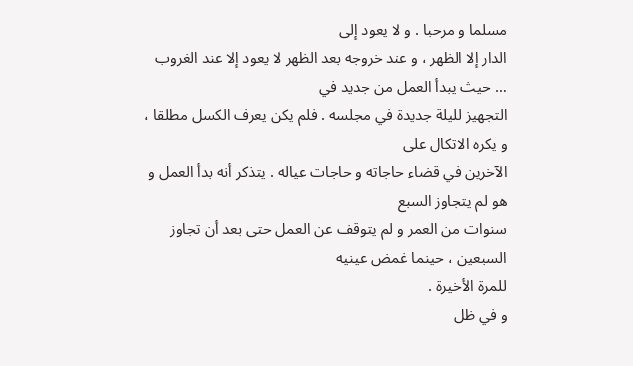مسلما و مرحبا . و لا يعود إلى
الدار إلا الظهر ، و عند خروجه بعد الظهر لا يعود إلا عند الغروب
… حيث يبدأ العمل من جديد في
التجهيز لليلة جديدة في مجلسه . فلم يكن يعرف الكسل مطلقا ، و يكره الاتكال على
الآخرين في قضاء حاجاته و حاجات عياله . يتذكر أنه بدأ العمل و هو لم يتجاوز السبع
سنوات من العمر و لم يتوقف عن العمل حتى بعد أن تجاوز السبعين ، حينما غمض عينيه
للمرة الأخيرة .
و في ظل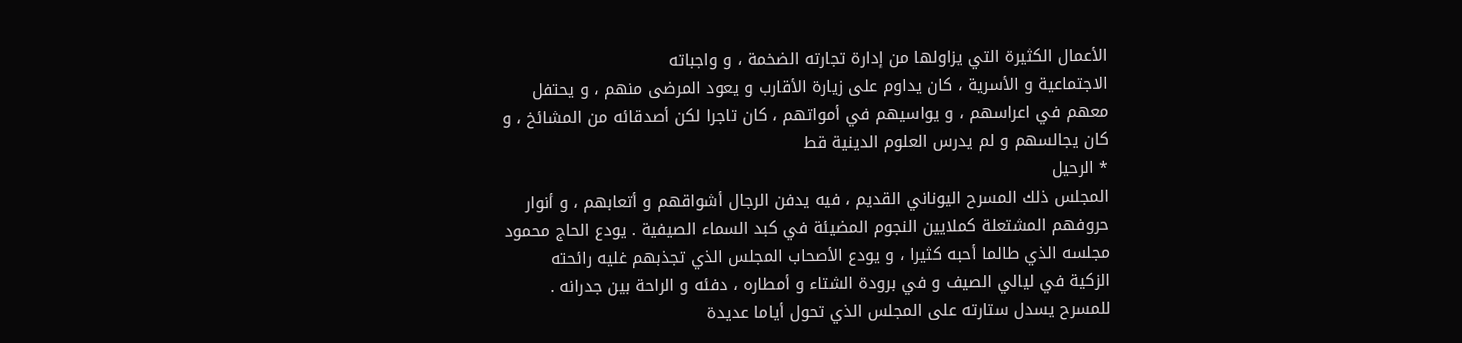الأعمال الكثيرة التي يزاولها من إدارة تجارته الضخمة ، و واجباته
الاجتماعية و الأسرية ، كان يداوم على زيارة الأقارب و يعود المرضى منهم ، و يحتفل
معهم في اعراسهم ، و يواسيهم في أمواتهم ، كان تاجرا لكن أصدقائه من المشائخ ، و
كان يجالسهم و لم يدرس العلوم الدينية قط
* الرحيل
المجلس ذلك المسرح اليوناني القديم ، فيه يدفن الرجال أشواقهم و أتعابهم ، و أنوار
حروفهم المشتعلة كملايين النجوم المضيئة في كبد السماء الصيفية . يودع الحاج محمود
مجلسه الذي طالما أحبه كثيرا ، و يودع الأصحاب المجلس الذي تجذبهم غليه رائحته
الزكية في ليالي الصيف و في برودة الشتاء و أمطاره ، دفئه و الراحة بين جدرانه .
للمسرح يسدل ستارته على المجلس الذي تحول أياما عديدة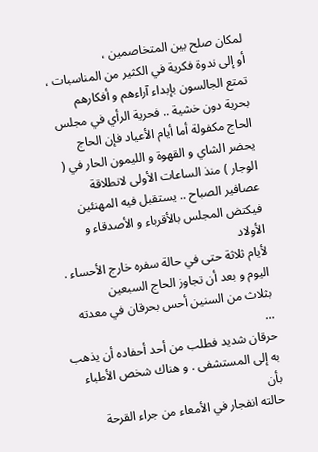لمكان صلح بين المتخاصمين ،
أو إلى ندوة فكرية في الكثير من المناسبات ، تمتع الجالسون بإبداء آراءهم و أفكارهم
بحرية دون خشية .. فحرية الرأي في مجلس الحاج مكفولة أما أيام الأعياد فإن الحاج
يحضر الشاي و القهوة و الليمون الحار في ( الوجار ) منذ الساعات الأولى لانطلاقة
عصافير الصباح .. يستقبل فيه المهنئين فيكتض المجلس بالأقرباء و الأصدقاء و الأولاد
لأيام ثلاثة حتى في حالة سفره خارج الأحساء . اليوم و بعد أن تجاوز الحاج السبعين
بثلاث من السنين أحس بحرقان في معدته
…
حرقان شديد فطلب من أحد أحفاده أن يذهب به إلى المستشفى . و هناك شخص الأطباء بأن
حالته انفجار في الأمعاء من جراء القرحة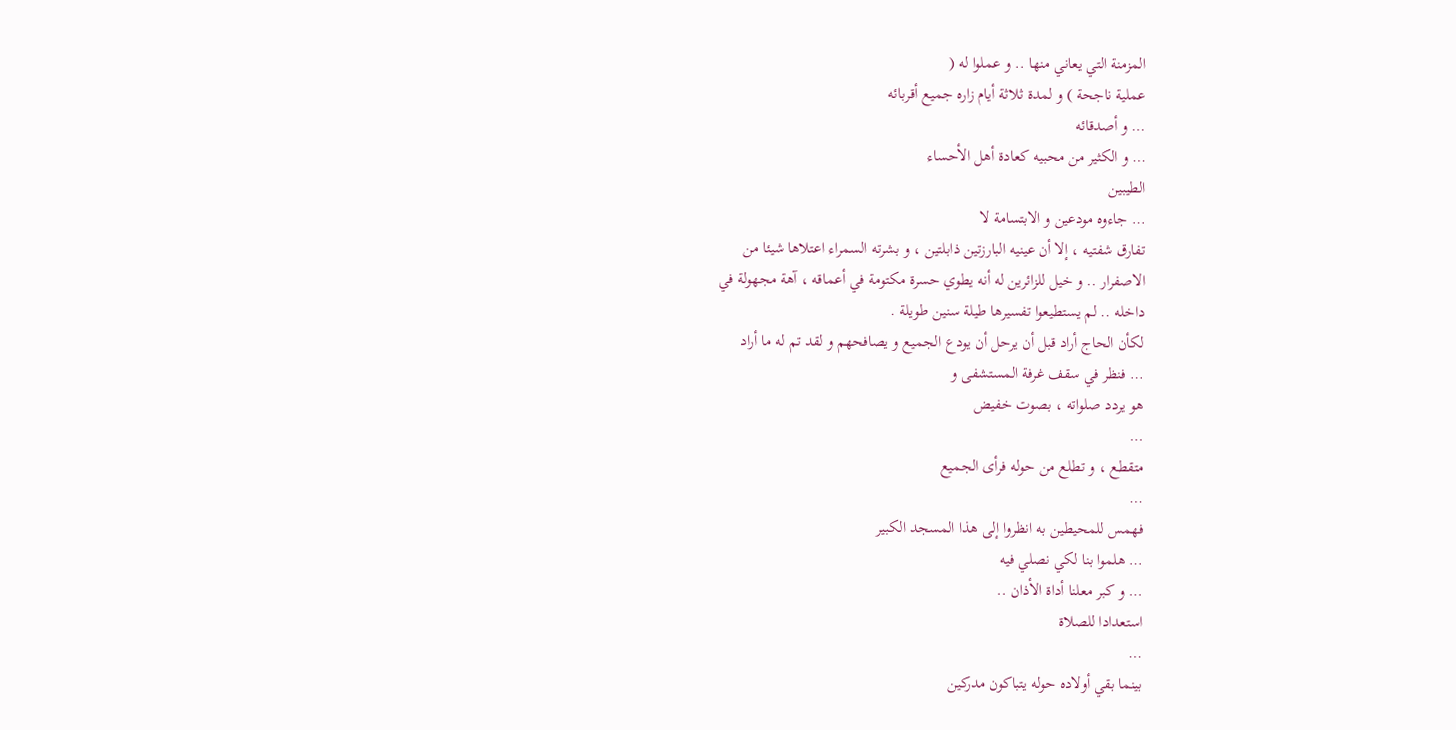المزمنة التي يعاني منها .. و عملوا له (
عملية ناجحة ) و لمدة ثلاثة أيام زاره جميع أقربائه
… و أصدقائه
… و الكثير من محبيه كعادة أهل الأحساء
الطيبين
… جاءوه مودعين و الابتسامة لا
تفارق شفتيه ، إلا أن عينيه البارزتين ذابلتين ، و بشرته السمراء اعتلاها شيئا من
الاصفرار .. و خيل للزائرين له أنه يطوي حسرة مكتومة في أعماقه ، آهة مجهولة في
داخله .. لم يستطيعوا تفسيرها طيلة سنين طويلة .
لكأن الحاج أراد قبل أن يرحل أن يودع الجميع و يصافحهم و لقد تم له ما أراد
… فنظر في سقف غرفة المستشفى و
هو يردد صلواته ، بصوت خفيض
…
متقطع ، و تطلع من حوله فرأى الجميع
…
فهمس للمحيطين به انظروا إلى هذا المسجد الكبير
… هلموا بنا لكي نصلي فيه
… و كبر معلنا أداة الأذان ..
استعدادا للصلاة
…
بينما بقي أولاده حوله يتباكون مدركين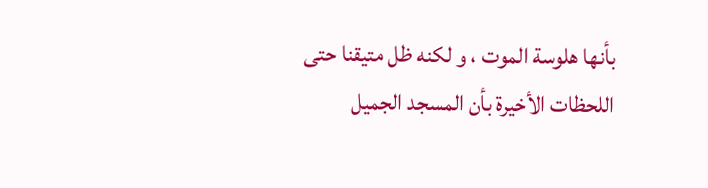بأنها هلوسة الموت ، و لكنه ظل متيقنا حتى
اللحظات الأخيرة بأن المسجد الجميل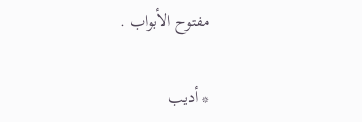مفتوح الأبواب .

* أديب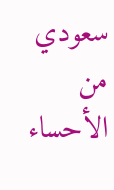سعودي من الأحساء